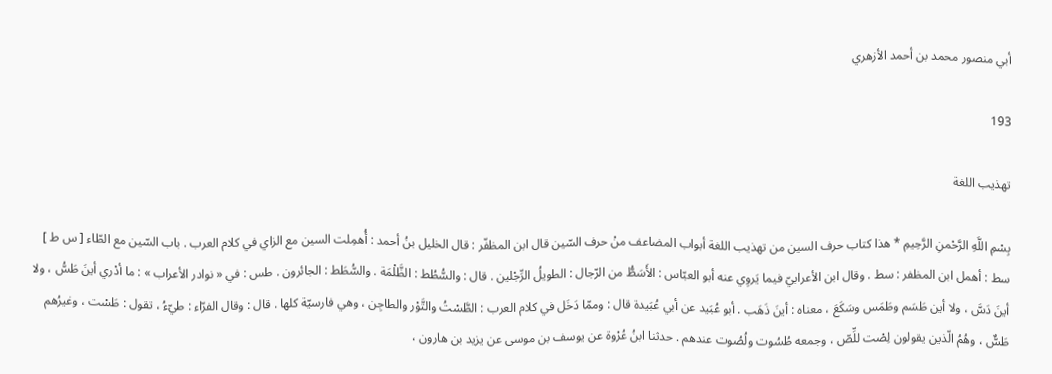أبي منصور محمد بن أحمد الأزهري

193

تهذيب اللغة

بِسْمِ اللَّهِ الرَّحْمنِ الرَّحِيمِ * هذا كتاب حرف السين من تهذيب اللغة أبواب المضاعف منْ حرف السّين قال ابن المظفّر : قال الخليل بنُ أحمد : أُهمِلت السين مع الزاي في كلام العرب . باب السّين مع الطّاء [ س ط ] سط : أهمل ابن المظفر : سط . وقال ابن الأعرابيّ فيما يَروِي عنه أبو العبّاس : الأَسَطُّ من الرّجال : الطويلُ الرِّجْلين . قال : والسُّطُط : الظَّلْمَة . والسُّطَط : الجائرون . طس : في « نوادر الأعراب » : ما أدْري أينَ طَسُّ ، ولا أينَ دَسَّ ، ولا أين طَسَم وطَمَس وسَكَعَ ، معناه : أينَ ذَهَب . أبو عُبَيد عن أبي عُبَيدة قال : وممّا دَخَل في كلام العرب : الطَّسْتُ والتَّوْر والطاجِن ، وهي فارسيّة كلها . قال : وقال الفرّاء : طيّءُ ، تقول : طَسْت ، وغيرُهم طَسٌّ ، وهُمُ الّذين يقولون لِصْت للِّصّ ، وجمعه طُسُوت ولُصُوت عندهم . حدثنا ابنُ عُرْوة عن يوسف بن موسى عن يزيد بن هارون ،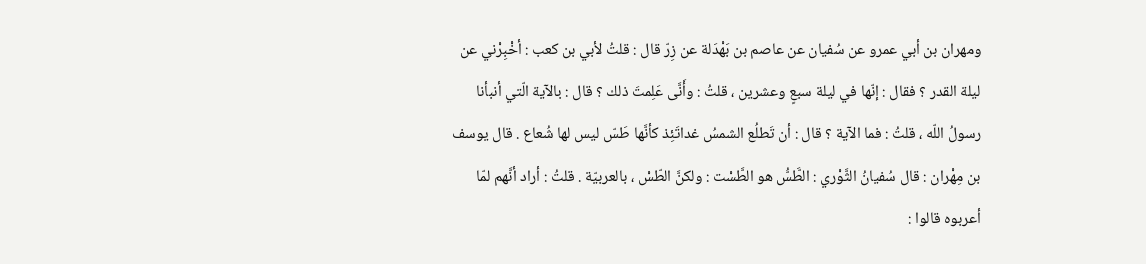ومهران بن أبي عمرو عن سُفيان عن عاصم بن بَهْدَلة عن زِرّ قال : قلتُ لأبي بن كعب : أخْبِرْني عن ليلة القدر ؟ فقال : إنّها في ليلة سبعٍ وعشرين ، قلتُ : وأَنَّى عَلِمتَ ذلك ؟ قال : بالآية الّتي أنبأنا رسولُ اللّه ، قلتُ : فما الآية ؟ قال : أن تَطلُع الشمسُ غداتَئِذ كأنَّها طَسّ ليس لها شُعاع . قال يوسف بن مِهْران : قال سُفيانُ الثَّوْري : الطَّسُّ هو الطَّسْت : ولكنَّ الطّسْ ، بالعربيّة . قلتُ : أراد أنَّهم لمّا أعربوه قالوا :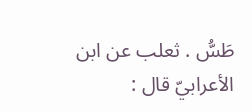طَسُّ . ثعلب عن ابن الأعرابيّ قال :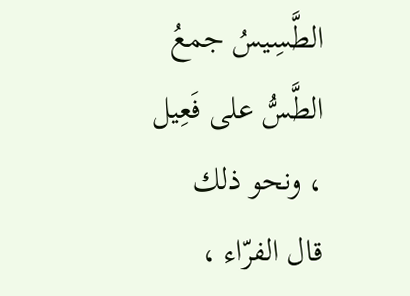الطَّسِيسُ جمعُ الطَّسُّ على فَعِيل ، ونحو ذلك قال الفرّاء ،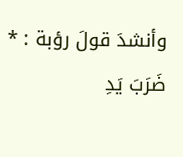وأنشدَ قولَ رؤبة : * ضَرَبَ يَدِ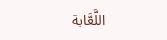اللَّعَّابة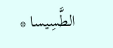الطَّسِيسا *